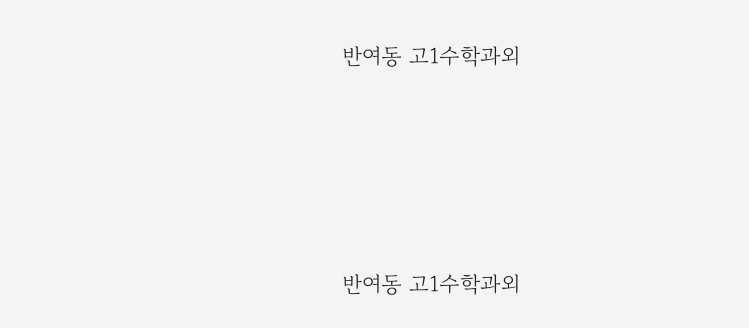반여동 고1수학과외







반여동 고1수학과외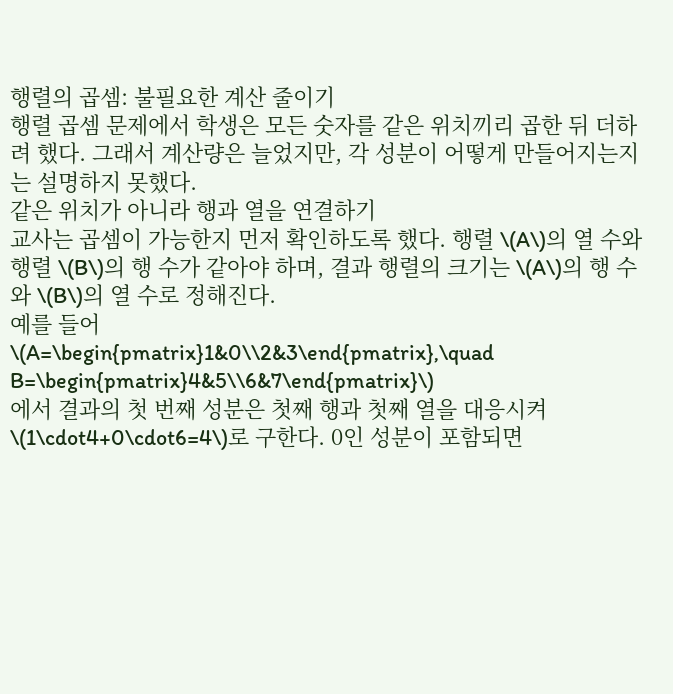행렬의 곱셈: 불필요한 계산 줄이기
행렬 곱셈 문제에서 학생은 모든 숫자를 같은 위치끼리 곱한 뒤 더하려 했다. 그래서 계산량은 늘었지만, 각 성분이 어떻게 만들어지는지는 설명하지 못했다.
같은 위치가 아니라 행과 열을 연결하기
교사는 곱셈이 가능한지 먼저 확인하도록 했다. 행렬 \(A\)의 열 수와 행렬 \(B\)의 행 수가 같아야 하며, 결과 행렬의 크기는 \(A\)의 행 수와 \(B\)의 열 수로 정해진다.
예를 들어
\(A=\begin{pmatrix}1&0\\2&3\end{pmatrix},\quad B=\begin{pmatrix}4&5\\6&7\end{pmatrix}\)
에서 결과의 첫 번째 성분은 첫째 행과 첫째 열을 대응시켜 \(1\cdot4+0\cdot6=4\)로 구한다. 0인 성분이 포함되면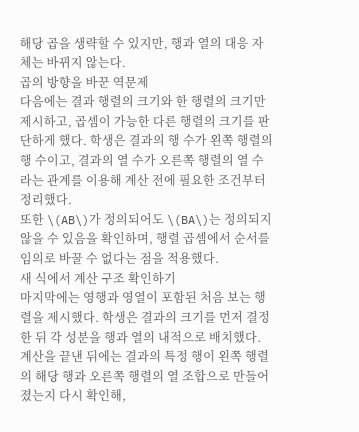해당 곱을 생략할 수 있지만, 행과 열의 대응 자체는 바뀌지 않는다.
곱의 방향을 바꾼 역문제
다음에는 결과 행렬의 크기와 한 행렬의 크기만 제시하고, 곱셈이 가능한 다른 행렬의 크기를 판단하게 했다. 학생은 결과의 행 수가 왼쪽 행렬의 행 수이고, 결과의 열 수가 오른쪽 행렬의 열 수라는 관계를 이용해 계산 전에 필요한 조건부터 정리했다.
또한 \(AB\)가 정의되어도 \(BA\)는 정의되지 않을 수 있음을 확인하며, 행렬 곱셈에서 순서를 임의로 바꿀 수 없다는 점을 적용했다.
새 식에서 계산 구조 확인하기
마지막에는 영행과 영열이 포함된 처음 보는 행렬을 제시했다. 학생은 결과의 크기를 먼저 결정한 뒤 각 성분을 행과 열의 내적으로 배치했다. 계산을 끝낸 뒤에는 결과의 특정 행이 왼쪽 행렬의 해당 행과 오른쪽 행렬의 열 조합으로 만들어졌는지 다시 확인해,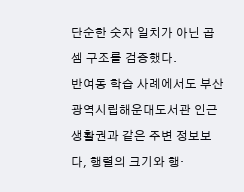단순한 숫자 일치가 아닌 곱셈 구조를 검증했다.
반여동 학습 사례에서도 부산광역시립해운대도서관 인근 생활권과 같은 주변 정보보다, 행렬의 크기와 행·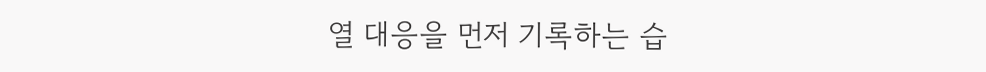열 대응을 먼저 기록하는 습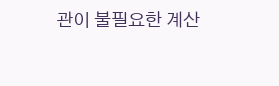관이 불필요한 계산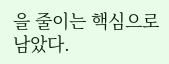을 줄이는 핵심으로 남았다.